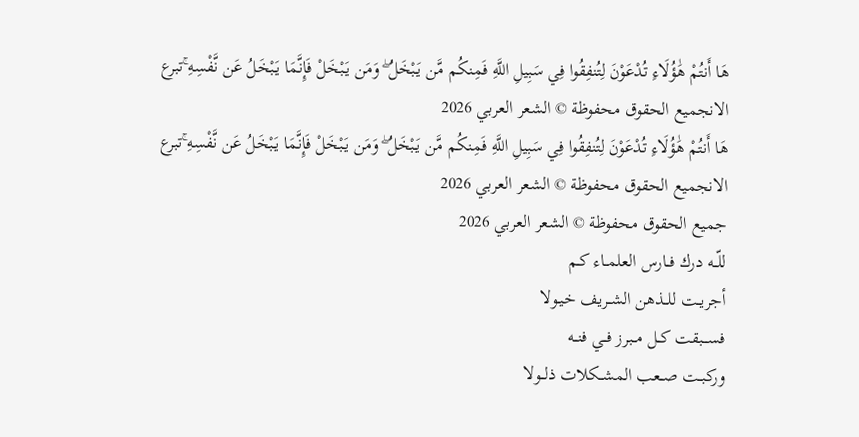هَا أَنتُمْ هَٰؤُلَاءِ تُدْعَوْنَ لِتُنفِقُوا فِي سَبِيلِ اللَّهِ فَمِنكُم مَّن يَبْخَلُ ۖ وَمَن يَبْخَلْ فَإِنَّمَا يَبْخَلُ عَن نَّفْسِهِ ۚتبرع الانجميع الحقوق محفوظة © الشعر العربي 2026
هَا أَنتُمْ هَٰؤُلَاءِ تُدْعَوْنَ لِتُنفِقُوا فِي سَبِيلِ اللَّهِ فَمِنكُم مَّن يَبْخَلُ ۖ وَمَن يَبْخَلْ فَإِنَّمَا يَبْخَلُ عَن نَّفْسِهِ ۚتبرع الانجميع الحقوق محفوظة © الشعر العربي 2026
جميع الحقوق محفوظة © الشعر العربي 2026
للّــه درك فــارس العلمــاء كـم
أجريــت للــذهن الشــريف خيـولا
فســـبقت كــل مــبرز فــي فنــه
وركبــت صــعب المشــكلات ذلــولا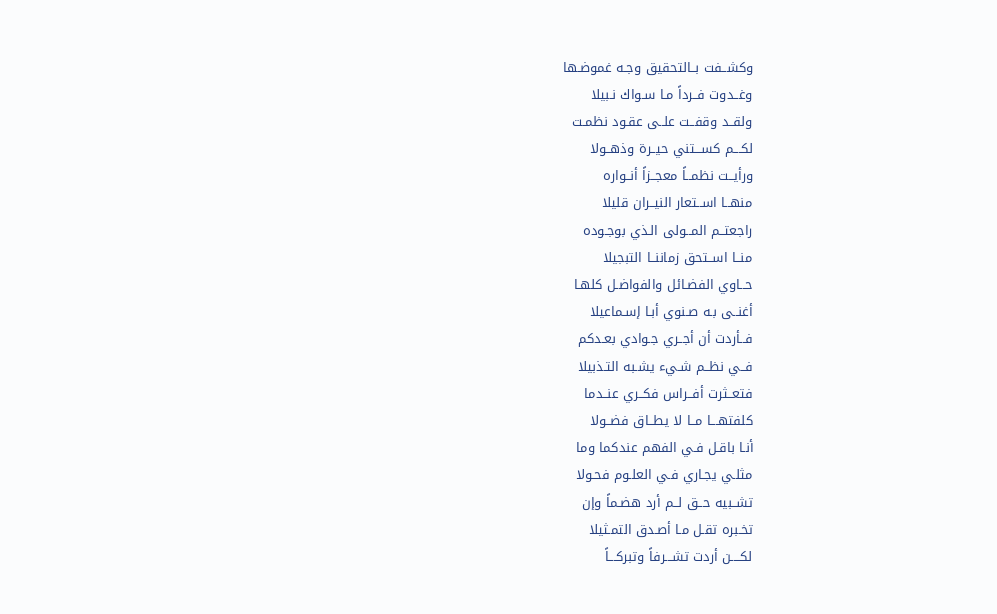وكشــفت بــالتحقيق وجـه غموضـها
وغــدوت فــرداً مـا سـواك نـبيلا
ولقــد وقفــت علــى عقـود نظمـت
لكـــم كســـتني حيــرة وذهــولا
ورأيــت نظمــاً معجــزاً أنــواره
منهــا اســتعار النيــران قليلا
راجعتــم المــولى الـذي بوجـوده
منــا اســتحق زماننــا التبجيلا
حــاوي الفضـائل والفواضـل كلهـا
أغنــى بـه صـنوي أبـا إسـماعيلا
فــأردت أن أجــري جـوادي بعـدكم
فــي نظــم شـيء يشـبه التـذبيلا
فتعــثرت أفــراس فكــري عنــدما
كلفتهـــا مــا لا يطــاق فضــولا
أنـا باقـل فـي الفهم عندكما وما
مثلـي يجـاري فـي العلـوم فحـولا
تشــبيه حــق لــم أرد هضـماً وإن
تخـبره تقـل مـا أصـدق التمـثيلا
لكــــن أردت تشـــرفاً وتبركـــاً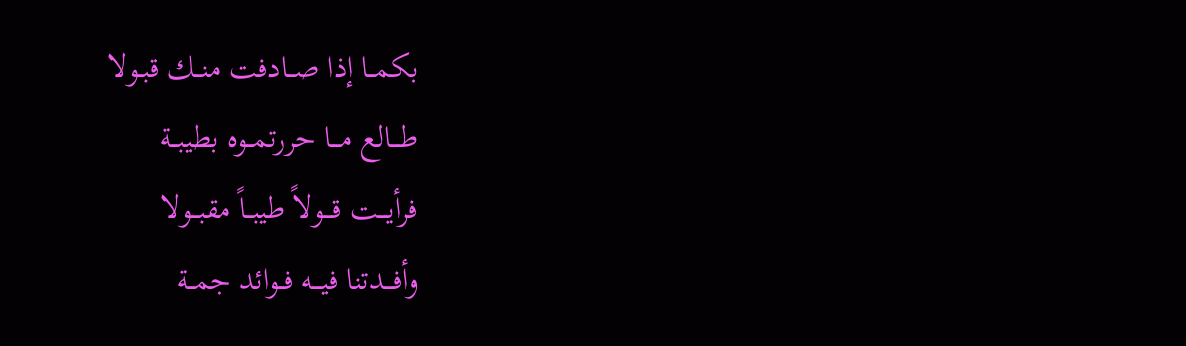بكمــا إذا صــادفت منــك قبـولا
طـــالع مـــا حررتمــوه بطيبــة
فرأيـــت قـــولاً طيبــاً مقبــولا
وأفـــدتنا فيـــه فــوائد جمــة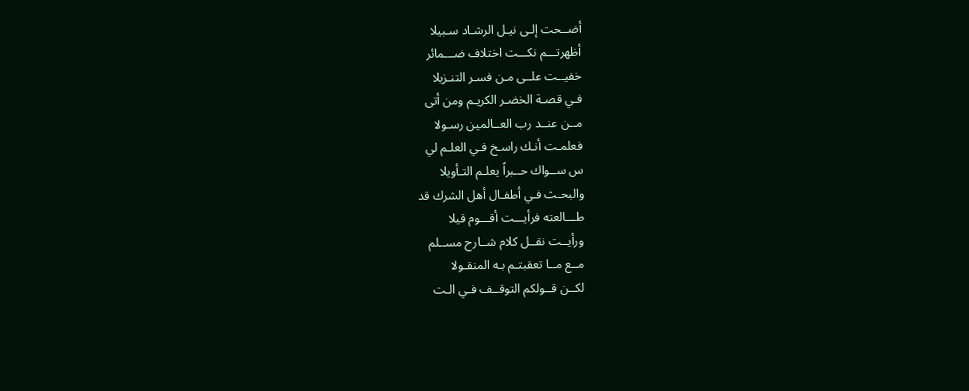أضــحت إلـى نيـل الرشـاد سـبيلا
أظهرتـــم نكـــت اختلاف ضـــمائر
خفيــت علــى مـن فسـر التنـزيلا
فـي قصـة الخضـر الكريـم ومن أتى
مــن عنــد رب العــالمين رسـولا
فعلمـت أنـك راسـخ فـي العلـم لي
س ســواك حــبراً يعلـم التـأويلا
والبحـث فـي أطفـال أهل الشرك قد
طـــالعته فرأيـــت أقـــوم قيلا
ورأيــت نقــل كلام شــارح مســلم
مــع مــا تعقبتـم بـه المنقـولا
لكــن قــولكم التوقــف فـي الـت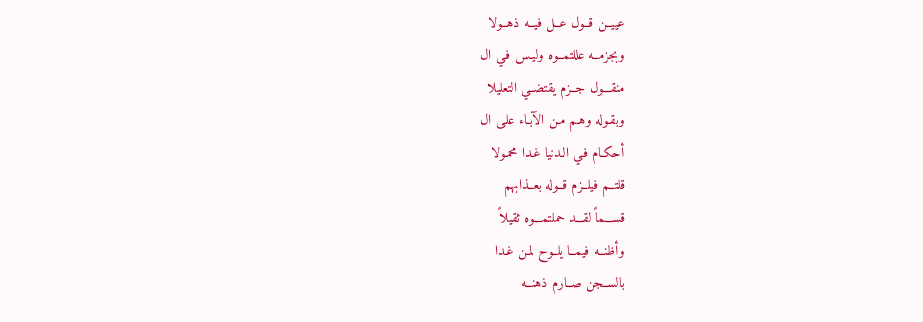عييــن قــول عــل فيــه ذهــولا
وبجزمــه عللتمــوه وليـس فـي ال
منقـــول جــزم يقتضــي التعليلا
وبقـوله وهـم مـن الآبـاء علـى ال
أحكـام فـي الـدنيا غـدا محمـولا
قلتــم فيلــزم قــوله بعــذابهم
قســـماً لقـــد حملتمـــوه ثقيلاً
وأظنــه فيمــا يلــوح لمـن غـدا
بالســجن صــارم ذهنــه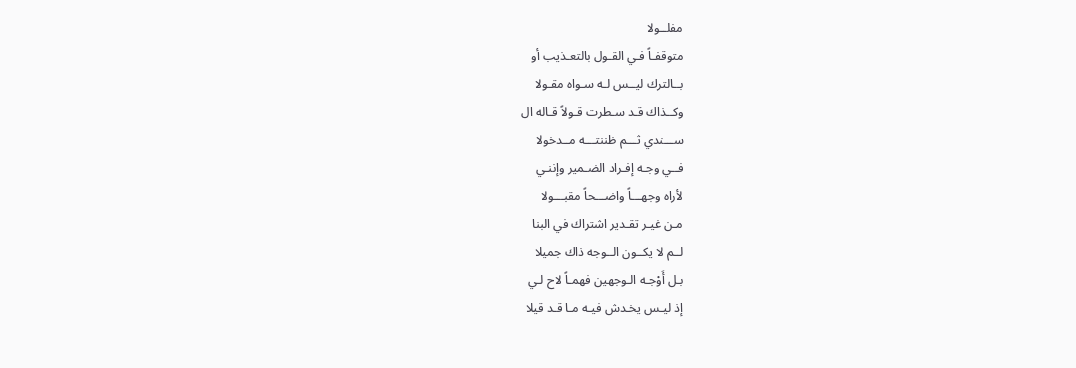مفلــولا
متوقفـاً فـي القـول بالتعـذيب أو
بــالترك ليــس لـه سـواه مقـولا
وكــذاك قـد سـطرت قـولاً قـاله ال
ســـندي ثـــم ظننتـــه مــدخولا
فــي وجـه إفـراد الضـمير وإننـي
لأراه وجهـــاً واضـــحاً مقبـــولا
مـن غيـر تقـدير اشتراك في البنا
لــم لا يكــون الــوجه ذاك جميلا
بـل أَوْجـه الـوجهين فهمـاً لاح لـي
إذ ليـس يخـدش فيـه مـا قـد قيلا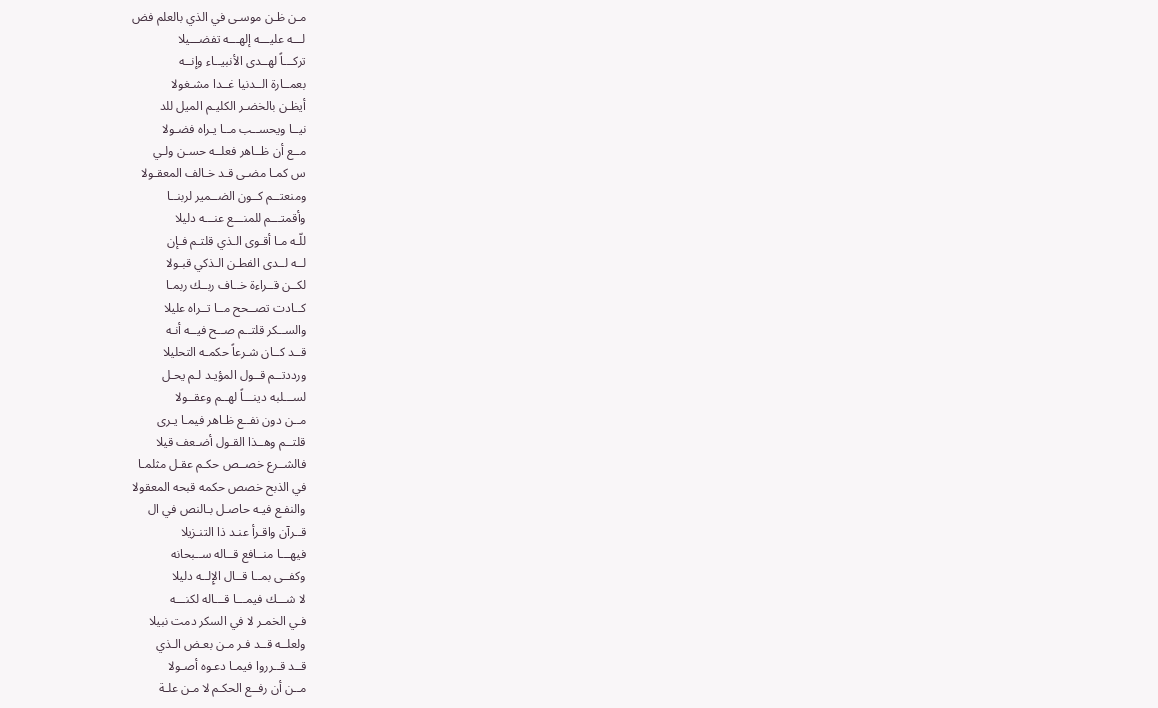مـن ظـن موسـى في الذي بالعلم فض
لـــه عليـــه إلهـــه تفضـــيلا
تركـــاً لهــدى الأنبيــاء وإنــه
بعمــارة الــدنيا غــدا مشـغولا
أيظـن بالخضـر الكليـم الميل للد
نيــا ويحســب مــا يـراه فضـولا
مــع أن ظــاهر فعلــه حسـن ولـي
س كمـا مضـى قـد خـالف المعقـولا
ومنعتــم كــون الضــمير لربنــا
وأقمتـــم للمنـــع عنـــه دليلا
للّـه مـا أقـوى الـذي قلتـم فـإن
لــه لــدى الفطـن الـذكي قبـولا
لكــن قــراءة خــاف ربــك ربمـا
كــادت تصــحح مــا تــراه عليلا
والســكر قلتــم صــح فيــه أنـه
قــد كــان شـرعاً حكمـه التحليلا
ورددتــم قــول المؤيـد لـم يحـل
لســـلبه دينـــاً لهــم وعقــولا
مــن دون نفــع ظـاهر فيمـا يـرى
قلتــم وهــذا القـول أضـعف قيلا
فالشــرع خصــص حكـم عقـل مثلمـا
في الذبح خصص حكمه قبحه المعقولا
والنفـع فيـه حاصـل بـالنص في ال
قــرآن واقـرأ عنـد ذا التنـزيلا
فيهـــا منــافع قــاله ســبحانه
وكفــى بمــا قــال الإِلــه دليلا
لا شـــك فيمـــا قـــاله لكنـــه
فـي الخمـر لا في السكر دمت نبيلا
ولعلــه قــد فـر مـن بعـض الـذي
قــد قــرروا فيمـا دعـوه أصـولا
مــن أن رفــع الحكـم لا مـن علـة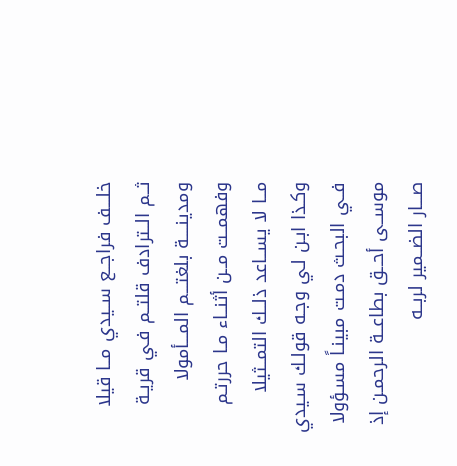خلـــف فراجــع ســيدي مــا قيلا
ثــم الــترادف قلتــم فـي قريـة
ومدينــــة بلغتـــم المـــأمولا
وفهمــت مــن أثنــاء مـا حررتـم
مــا لا يســاعد ذلــك التمــثيلا
وكـذا ابـن لـي وجـه قولـك سـيدي
فــي البحـث دمـت مبينـاً مسـؤولا
موســى أحــق بطاعــة الرحمـن إذ
صـــار الضــمير لربــه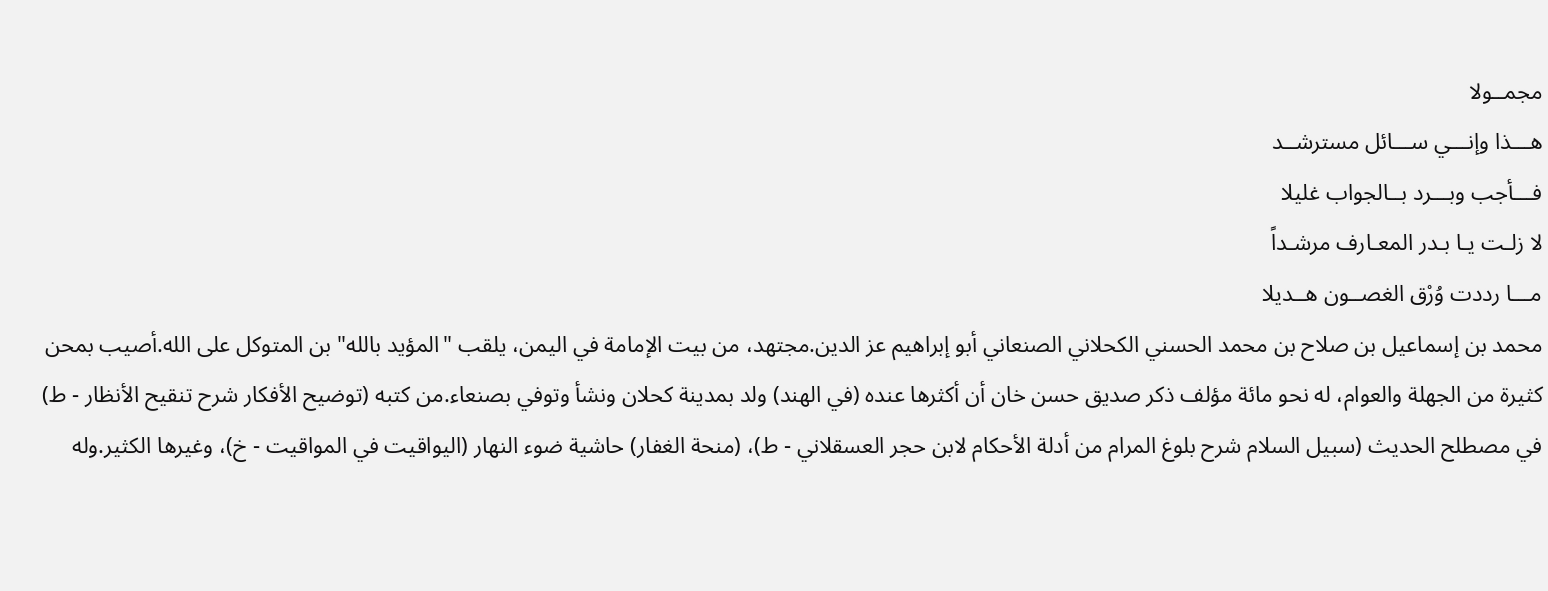مجمــولا
هـــذا وإنـــي ســـائل مسترشــد
فـــأجب وبـــرد بــالجواب غليلا
لا زلـت يـا بـدر المعـارف مرشـداً
مـــا رددت وُرْق الغصــون هــديلا
محمد بن إسماعيل بن صلاح بن محمد الحسني الكحلاني الصنعاني أبو إبراهيم عز الدين.مجتهد، من بيت الإمامة في اليمن، يلقب "المؤيد بالله" بن المتوكل على الله.أصيب بمحن كثيرة من الجهلة والعوام، له نحو مائة مؤلف ذكر صديق حسن خان أن أكثرها عنده (في الهند) ولد بمدينة كحلان ونشأ وتوفي بصنعاء.من كتبه (توضيح الأفكار شرح تنقيح الأنظار - ط) في مصطلح الحديث (سبيل السلام شرح بلوغ المرام من أدلة الأحكام لابن حجر العسقلاني - ط)، (منحة الغفار) حاشية ضوء النهار (اليواقيت في المواقيت - خ)، وغيرها الكثير.وله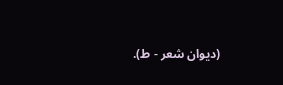(ديوان شعر - ط).